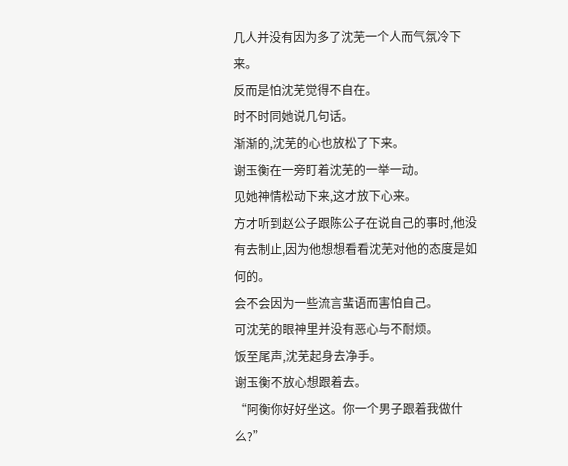几人并没有因为多了沈芜一个人而气氛冷下来。
反而是怕沈芜觉得不自在。
时不时同她说几句话。
渐渐的,沈芜的心也放松了下来。
谢玉衡在一旁盯着沈芜的一举一动。
见她神情松动下来,这才放下心来。
方才听到赵公子跟陈公子在说自己的事时,他没有去制止,因为他想想看看沈芜对他的态度是如何的。
会不会因为一些流言蜚语而害怕自己。
可沈芜的眼神里并没有恶心与不耐烦。
饭至尾声,沈芜起身去净手。
谢玉衡不放心想跟着去。
“阿衡你好好坐这。你一个男子跟着我做什么?”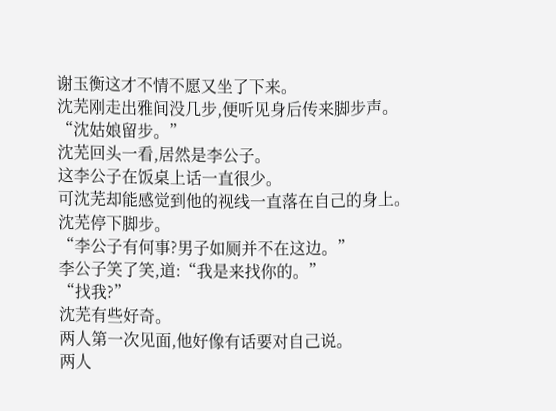谢玉衡这才不情不愿又坐了下来。
沈芜刚走出雅间没几步,便听见身后传来脚步声。
“沈姑娘留步。”
沈芜回头一看,居然是李公子。
这李公子在饭桌上话一直很少。
可沈芜却能感觉到他的视线一直落在自己的身上。
沈芜停下脚步。
“李公子有何事?男子如厕并不在这边。”
李公子笑了笑,道:“我是来找你的。”
“找我?”
沈芜有些好奇。
两人第一次见面,他好像有话要对自己说。
两人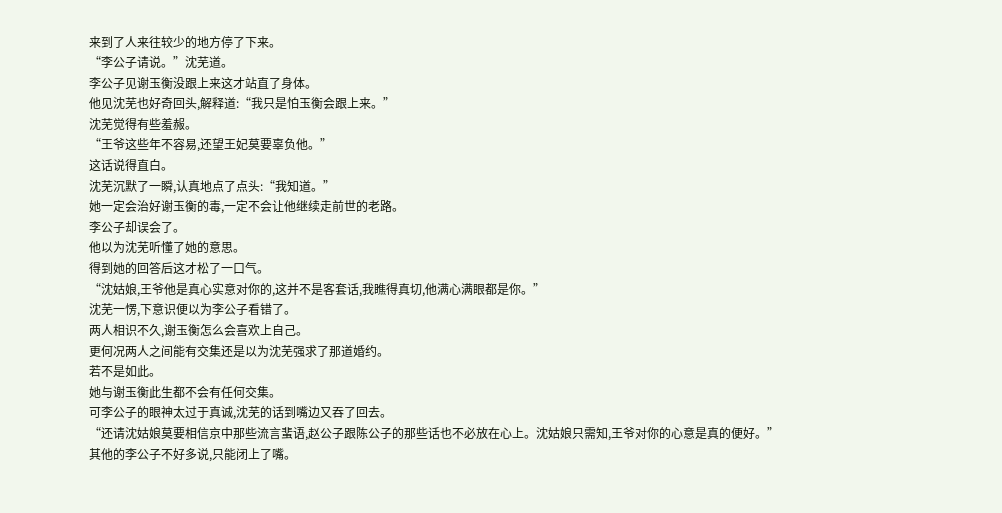来到了人来往较少的地方停了下来。
“李公子请说。”沈芜道。
李公子见谢玉衡没跟上来这才站直了身体。
他见沈芜也好奇回头,解释道:“我只是怕玉衡会跟上来。”
沈芜觉得有些羞赧。
“王爷这些年不容易,还望王妃莫要辜负他。”
这话说得直白。
沈芜沉默了一瞬,认真地点了点头:“我知道。”
她一定会治好谢玉衡的毒,一定不会让他继续走前世的老路。
李公子却误会了。
他以为沈芜听懂了她的意思。
得到她的回答后这才松了一口气。
“沈姑娘,王爷他是真心实意对你的,这并不是客套话,我瞧得真切,他满心满眼都是你。”
沈芜一愣,下意识便以为李公子看错了。
两人相识不久,谢玉衡怎么会喜欢上自己。
更何况两人之间能有交集还是以为沈芜强求了那道婚约。
若不是如此。
她与谢玉衡此生都不会有任何交集。
可李公子的眼神太过于真诚,沈芜的话到嘴边又吞了回去。
“还请沈姑娘莫要相信京中那些流言蜚语,赵公子跟陈公子的那些话也不必放在心上。沈姑娘只需知,王爷对你的心意是真的便好。”
其他的李公子不好多说,只能闭上了嘴。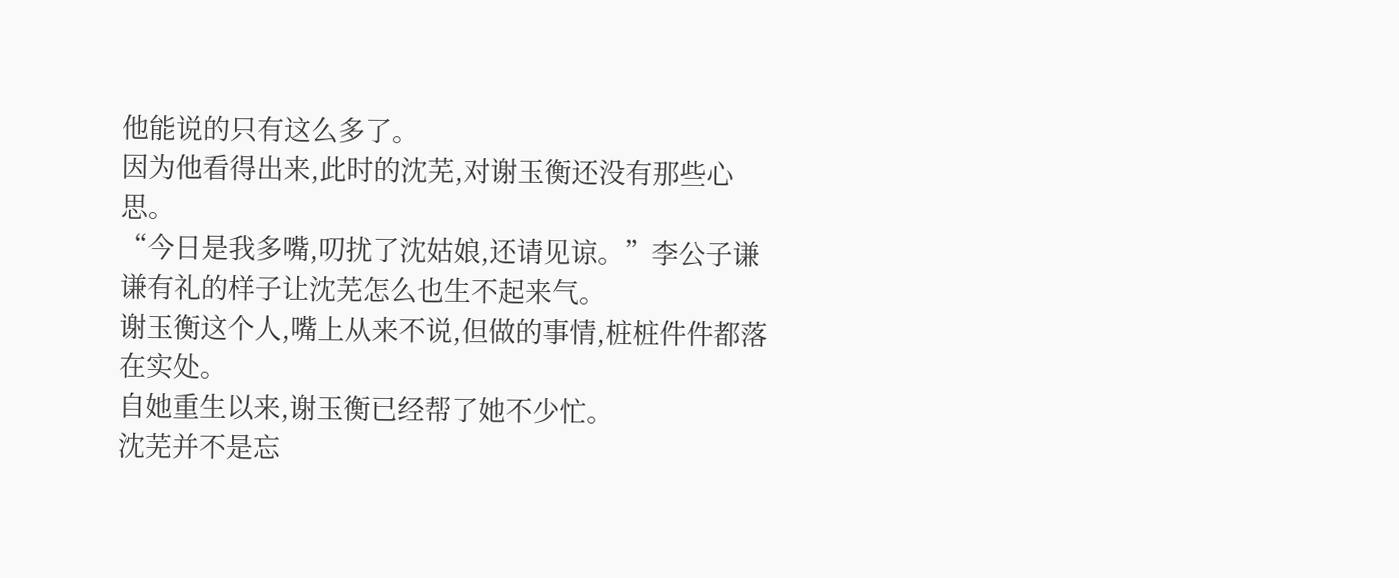他能说的只有这么多了。
因为他看得出来,此时的沈芜,对谢玉衡还没有那些心思。
“今日是我多嘴,叨扰了沈姑娘,还请见谅。”李公子谦谦有礼的样子让沈芜怎么也生不起来气。
谢玉衡这个人,嘴上从来不说,但做的事情,桩桩件件都落在实处。
自她重生以来,谢玉衡已经帮了她不少忙。
沈芜并不是忘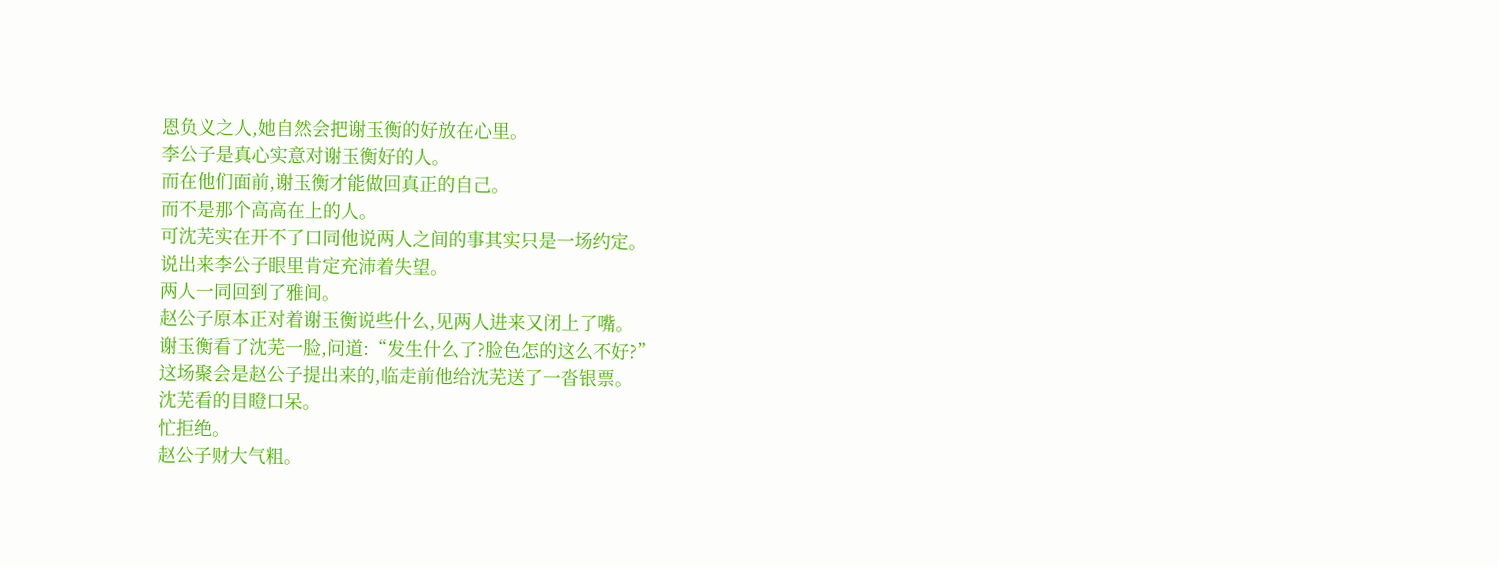恩负义之人,她自然会把谢玉衡的好放在心里。
李公子是真心实意对谢玉衡好的人。
而在他们面前,谢玉衡才能做回真正的自己。
而不是那个高高在上的人。
可沈芜实在开不了口同他说两人之间的事其实只是一场约定。
说出来李公子眼里肯定充沛着失望。
两人一同回到了雅间。
赵公子原本正对着谢玉衡说些什么,见两人进来又闭上了嘴。
谢玉衡看了沈芜一脸,问道:“发生什么了?脸色怎的这么不好?”
这场聚会是赵公子提出来的,临走前他给沈芜送了一沓银票。
沈芜看的目瞪口呆。
忙拒绝。
赵公子财大气粗。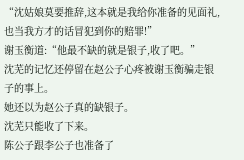“沈姑娘莫要推辞,这本就是我给你准备的见面礼,也当我方才的话冒犯到你的赔罪!”
谢玉衡道:“他最不缺的就是银子,收了吧。”
沈芜的记忆还停留在赵公子心疼被谢玉衡骗走银子的事上。
她还以为赵公子真的缺银子。
沈芜只能收了下来。
陈公子跟李公子也准备了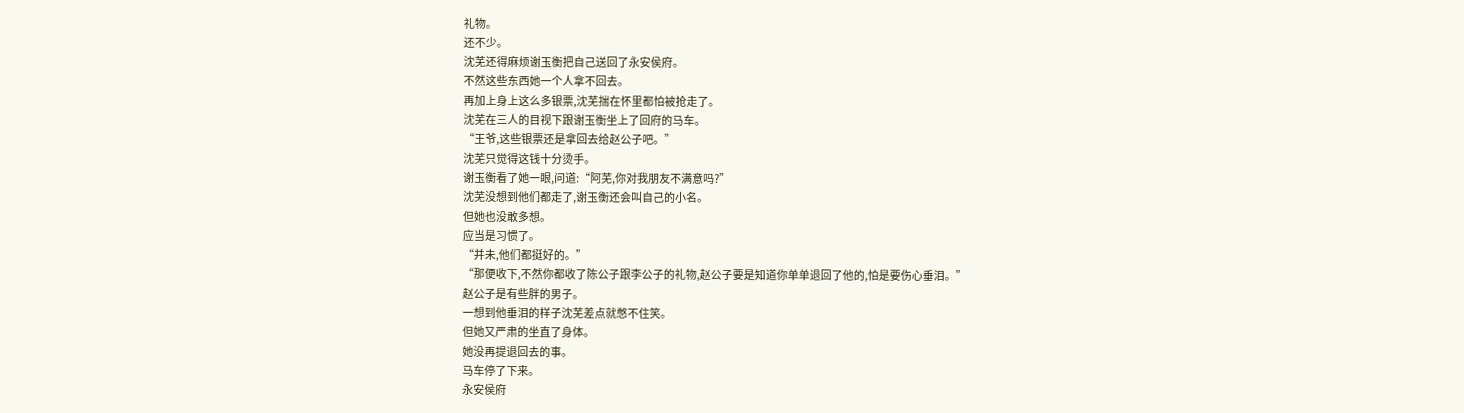礼物。
还不少。
沈芜还得麻烦谢玉衡把自己送回了永安侯府。
不然这些东西她一个人拿不回去。
再加上身上这么多银票,沈芜揣在怀里都怕被抢走了。
沈芜在三人的目视下跟谢玉衡坐上了回府的马车。
“王爷,这些银票还是拿回去给赵公子吧。”
沈芜只觉得这钱十分烫手。
谢玉衡看了她一眼,问道:“阿芜,你对我朋友不满意吗?”
沈芜没想到他们都走了,谢玉衡还会叫自己的小名。
但她也没敢多想。
应当是习惯了。
“并未,他们都挺好的。”
“那便收下,不然你都收了陈公子跟李公子的礼物,赵公子要是知道你单单退回了他的,怕是要伤心垂泪。”
赵公子是有些胖的男子。
一想到他垂泪的样子沈芜差点就憋不住笑。
但她又严肃的坐直了身体。
她没再提退回去的事。
马车停了下来。
永安侯府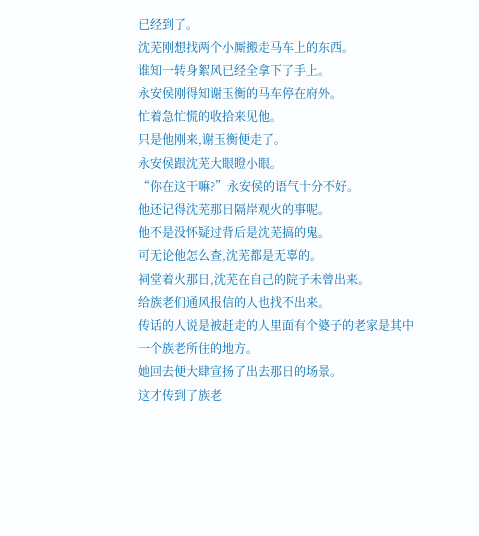已经到了。
沈芜刚想找两个小厮搬走马车上的东西。
谁知一转身絮风已经全拿下了手上。
永安侯刚得知谢玉衡的马车停在府外。
忙着急忙慌的收拾来见他。
只是他刚来,谢玉衡便走了。
永安侯跟沈芜大眼瞪小眼。
“你在这干嘛?”永安侯的语气十分不好。
他还记得沈芜那日隔岸观火的事呢。
他不是没怀疑过背后是沈芜搞的鬼。
可无论他怎么查,沈芜都是无辜的。
祠堂着火那日,沈芜在自己的院子未曾出来。
给族老们通风报信的人也找不出来。
传话的人说是被赶走的人里面有个婆子的老家是其中一个族老所住的地方。
她回去便大肆宣扬了出去那日的场景。
这才传到了族老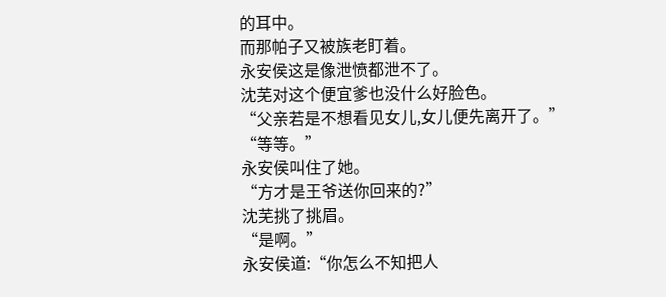的耳中。
而那帕子又被族老盯着。
永安侯这是像泄愤都泄不了。
沈芜对这个便宜爹也没什么好脸色。
“父亲若是不想看见女儿,女儿便先离开了。”
“等等。”
永安侯叫住了她。
“方才是王爷送你回来的?”
沈芜挑了挑眉。
“是啊。”
永安侯道:“你怎么不知把人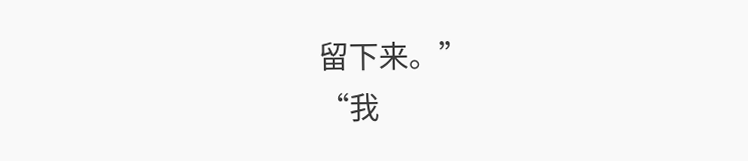留下来。”
“我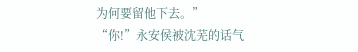为何要留他下去。”
“你!”永安侯被沈芜的话气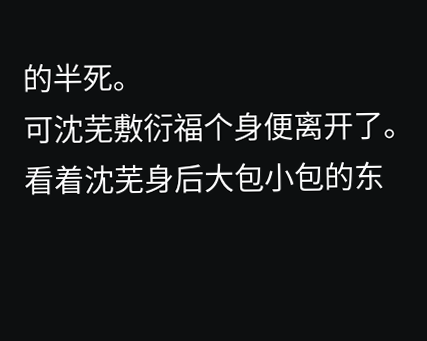的半死。
可沈芜敷衍福个身便离开了。
看着沈芜身后大包小包的东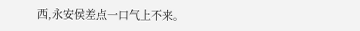西,永安侯差点一口气上不来。